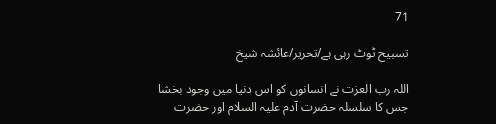71

تسبیح ٹوٹ رہی ہے/تحریر/عائشہ شیخ

اللہ رب العزت نے انسانوں کو اس دنیا میں وجود بخشا جس کا سلسلہ حضرت آدم علیہ السلام اور حضرت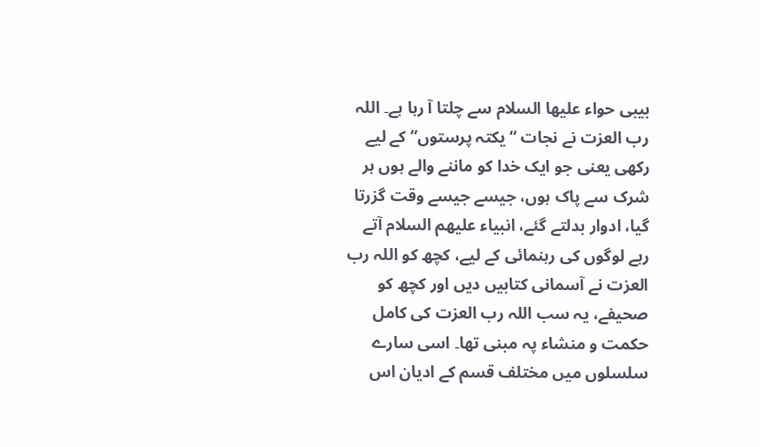بیبی حواء علیھا السلام سے چلتا آ رہا ہے۔ اللہ رب العزت نے نجات “یکتہ پرستوں” کے لیے رکھی یعنی جو ایک خدا کو ماننے والے ہوں ہر شرک سے پاک ہوں، جیسے جیسے وقت گزرتا گیا، ادوار بدلتے گئے، انبیاء علیھم السلام آتے رہے لوگوں کی رہنمائی کے لیے، کچھ کو اللہ رب العزت نے آسمانی کتابیں دیں اور کچھ کو صحیفے، یہ سب اللہ رب العزت کی کامل حکمت و منشاء پہ مبنی تھا۔ اسی سارے سلسلوں میں مختلف قسم کے ادیان اس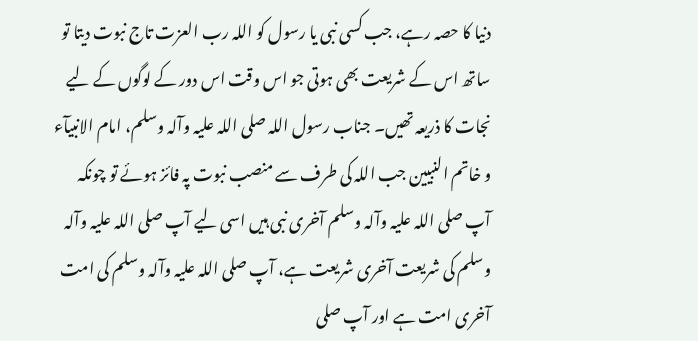دنیا کا حصہ رہے، جب کسی نبی یا رسول کو اللہ رب العزت تاج نبوت دیتا تو ساتھ اس کے شریعت بھی ہوتی جو اس وقت اس دور کے لوگوں کے لیے نجات کا ذریعہ تھیں۔ جناب رسول اللہ صلی اللہ علیہ وآلہ وسلم، امام الانبیآء و خاتم النبیین جب اللہ کی طرف سے منصب نبوت پہ فائز ہوئے تو چونکہ آپ صلی اللہ علیہ وآلہ وسلم آخری نبی ہیں اسی لیے آپ صلی اللہ علیہ وآلہ وسلم کی شریعت آخری شریعت ہے، آپ صلی اللہ علیہ وآلہ وسلم کی امت آخری امت ہے اور آپ صلی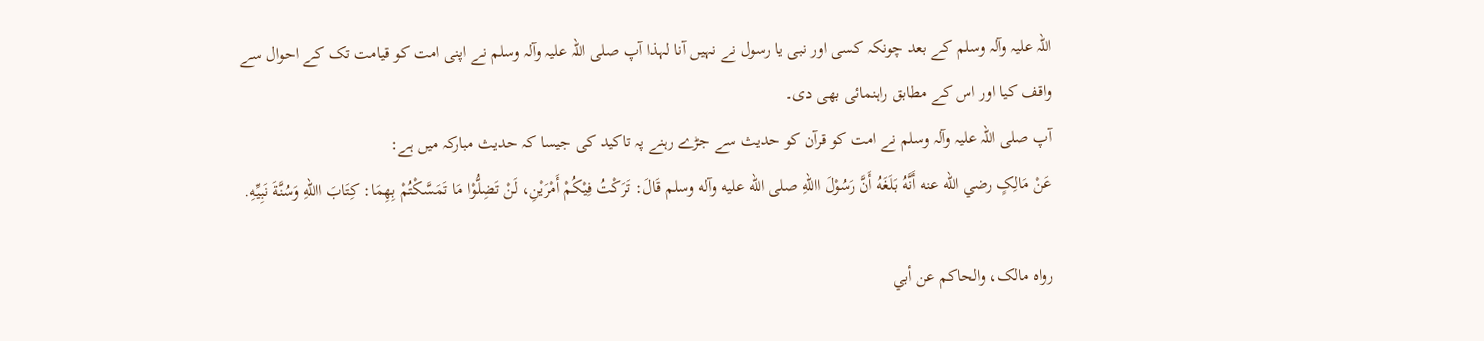اللہ علیہ وآلہ وسلم کے بعد چونکہ کسی اور نبی یا رسول نے نہیں آنا لہذا آپ صلی اللہ علیہ وآلہ وسلم نے اپنی امت کو قیامت تک کے احوال سے واقف کیا اور اس کے مطابق راہنمائی بھی دی۔
آپ صلی اللہ علیہ وآلہ وسلم نے امت کو قرآن کو حدیث سے جڑے رہنے پہ تاکید کی جیسا کہ حدیث مبارکہ میں ہے:
عَنْ مَالِکٍ رضي الله عنه أَنَّهُ بَلَغَهُ أَنَّ رَسُوْلَ االلهِ صلی الله عليه وآله وسلم قَالَ: تَرَکْتُ فِيْکُمْ أَمْرَيْنِ، لَنْ تَضِلُّوْا مَا تَمَسَّکْتُمْ بِهِمَا: کِتَابَ االلهِ وَسُنَّةَ نَبِيِّهِ.

رواه مالک، والحاکم عن أبي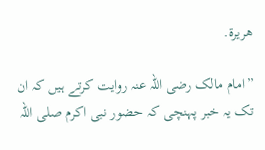هريرة.

”امام مالک رضی اللہ عنہ روایت کرتے ہیں کہ ان تک یہ خبر پہنچی کہ حضور نبی اکرم صلی اللہ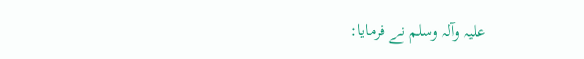علیہ وآلہ وسلم نے فرمایا: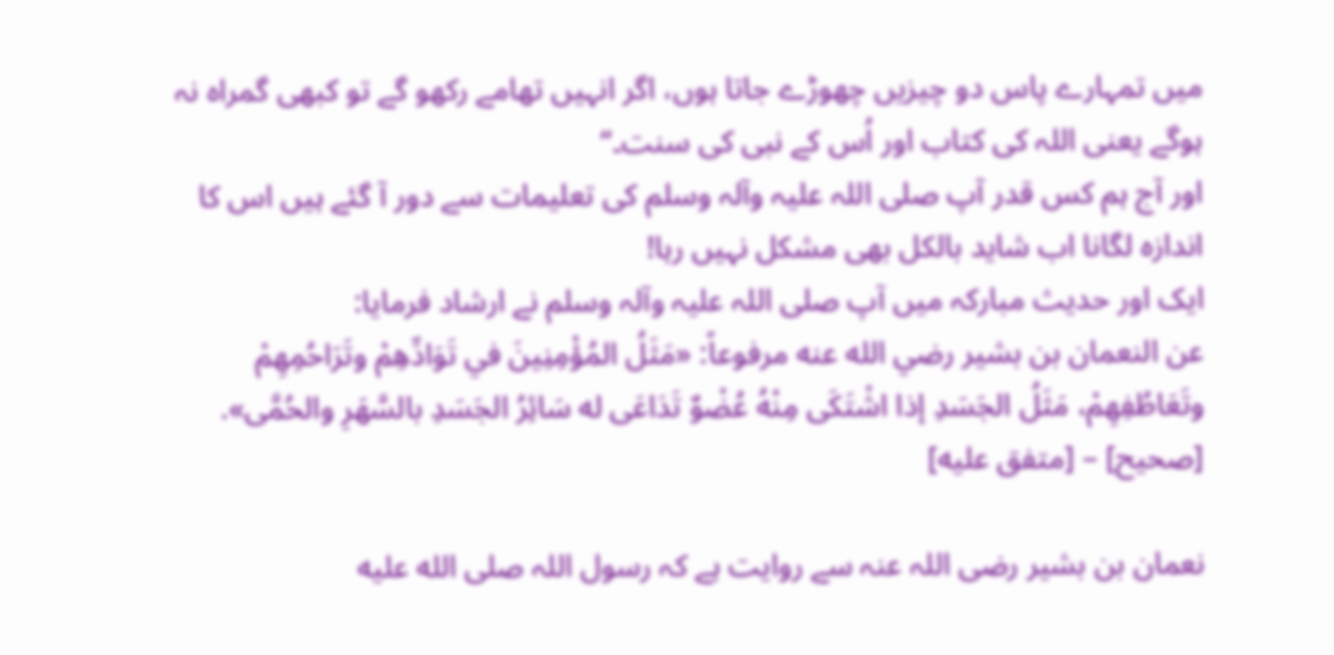میں تمہارے پاس دو چیزیں چھوڑے جاتا ہوں، اگر انہیں تھامے رکھو گے تو کبھی گمراہ نہ ہوگے یعنی اللہ کی کتاب اور اُس کے نبی کی سنت۔“
اور آج ہم کس قدر آپ صلی اللہ علیہ وآلہ وسلم کی تعلیمات سے دور آ گئے ہیں اس کا اندازہ لگانا اب شاید بالکل بھی مشکل نہیں رہا!
ایک اور حدیث مبارکہ میں آپ صلی اللہ علیہ وآلہ وسلم نے ارشاد فرمایا:
عن النعمان بن بشير رضي الله عنه مرفوعاً: «مَثَلُ المُؤْمِنِينَ في تَوَادِّهِمْ وتَرَاحُمِهِمْ وتَعَاطُفِهِمْ، مَثَلُ الجَسَدِ إذا اشْتَكَى مِنْهُ عُضْوٌ تَدَاعَى له سَائِرُ الجَسَدِ بالسَّهَرِ والحُمَّى».
[صحيح] – [متفق عليه]

نعمان بن بشیر رضی اللہ عنہ سے روایت ہے کہ رسول اللہ صلى الله عليه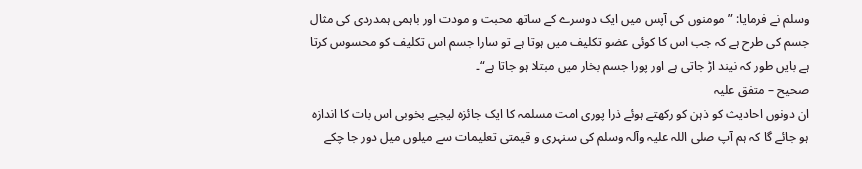وسلم نے فرمایا: ”مومنوں کی آپس میں ایک دوسرے کے ساتھ محبت و مودت اور باہمی ہمدردی کی مثال جسم کی طرح ہے کہ جب اس کا کوئی عضو تکلیف میں ہوتا ہے تو سارا جسم اس تکلیف کو محسوس کرتا ہے بایں طور کہ نیند اڑ جاتی ہے اور پورا جسم بخار میں مبتلا ہو جاتا ہے“۔
صحیح – متفق علیہ
ان دونوں احادیث کو ذہن کو رکھتے ہوئے ذرا پوری امت مسلمہ کا ایک جائزہ لیجیے بخوبی اس بات کا اندازہ ہو جائے گا کہ ہم آپ صلی اللہ علیہ وآلہ وسلم کی سنہری و قیمتی تعلیمات سے میلوں میل دور جا چکے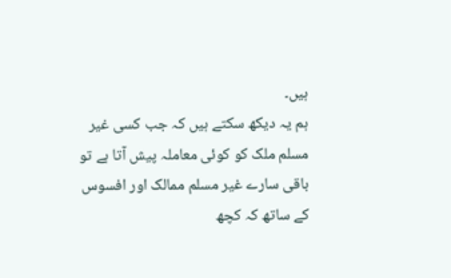ہیں۔
ہم یہ دیکھ سکتے ہیں کہ جب کسی غیر مسلم ملک کو کوئی معاملہ پیش آتا ہے تو باقی سارے غیر مسلم ممالک اور افسوس کے ساتھ کہ کچھ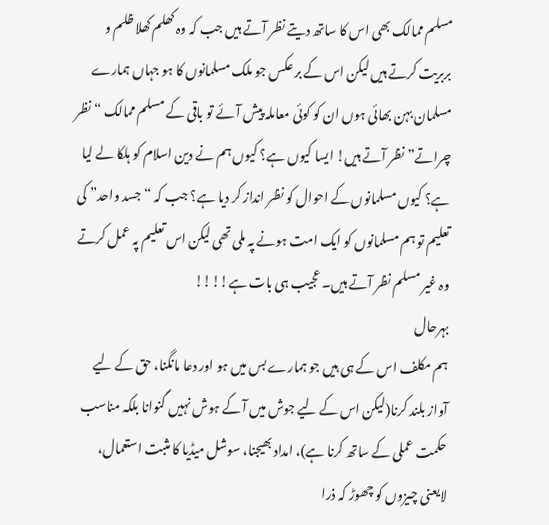مسلم ممالک بھی اس کا ساتھ دیتے نظر آتے ہیں جب کہ وہ کھلم کھلا ظلم و بربریت کرتے ہیں لیکن اس کے بر عکس جو ملک مسلمانوں کا ہو جہاں ہمارے مسلمان بہن بھائی ہوں ان کو کوئی معاملہ پیش آئے تو باقی کے مسلم ممالک “نظر چراتے” نظر آتے ہیں! ایسا کیوں ہے؟ کیوں ہم نے دین اسلام کو ہلکا لے لیا ہے؟ کیوں مسلمانوں کے احوال کو نظر انداز کر دیا ہے؟ جب کہ “جسد واحد” کی تعلیم تو ہم مسلمانوں کو ایک امت ہونے پہ ملی تھی لیکن اس تعلیم پہ عمل کرتے وہ غیر مسلم نظر آتے ہیں۔ عجیب ہی بات ہے!!!!
بہرحال
ہم مکلف اس کے ہی ہیں جو ہمارے بس میں ہو اور دعا مانگنا، حق کے لیے آواز بلند کرنا(لیکن اس کے لیے جوش میں آ کے ہوش نہیں گنوانا بلکہ مناسب حکمت عملی کے ساتھ کرنا ہے)، امداد بھیجنا، سوشل میڈیا کا مثبت استعمال، لایعنی چیزوں کو چھوڑ کہ ذرا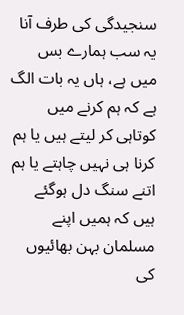سنجیدگی کی طرف آنا یہ سب ہمارے بس میں ہے، ہاں یہ بات الگ ہے کہ ہم کرنے میں کوتاہی کر لیتے ہیں یا ہم کرنا ہی نہیں چاہتے یا ہم اتنے سنگ دل ہوگئے ہیں کہ ہمیں اپنے مسلمان بہن بھائیوں کی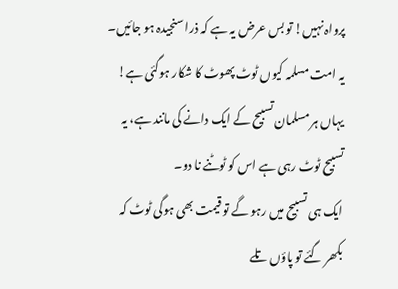پرواہ نہیں! تو بس عرض یہ ہے کہ ذرا سنجیدہ ہو جائیں۔
یہ امت مسلمہ کیوں ٹوٹ پھوٹ کا شکار ہوگئی ہے!
یہاں ہر مسلمان تسبیح کے ایک دانے کی مانند ہے، یہ تسبیح ٹوٹ رہی ہے اس کو ٹوٹنے نا دو۔
ایک ہی تسبیح میں رہو گے تو قیمت بھی ہوگی ٹوٹ کہ بکھر گئے تو پاؤں تلے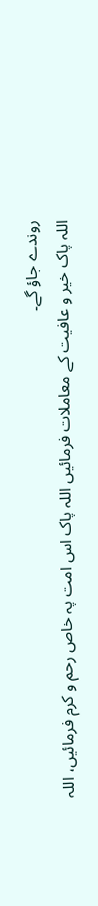روندے جاؤ گے۔
اللہ پاک خیر و عافیت کے معاملات فرمائیں اللہ پاک اس امت پہ خاص رحم و کرم فرمائیں، اللہ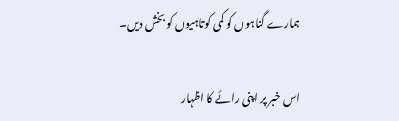ہمارے گناہوں کو کمی کوتاہیوں کو بخش دیں۔

اس خبر پر اپنی رائے کا اظہار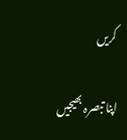کریں

اپنا تبصرہ بھیجیں